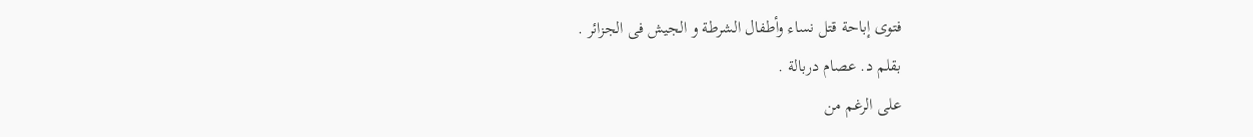فتوى إباحة قتل نساء وأطفال الشرطة و الجيش فى الجزائر .
بقلم د. عصام دربالة .
على الرغم من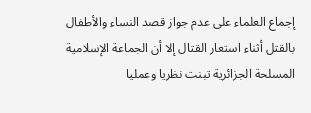إجماع العلماء على عدم جواز قصد النساء والأطفال بالقتل أثناء استعار القتال إلا أن الجماعة الإسلامية المسلحة الجزائرية تبنت نظريا وعمليا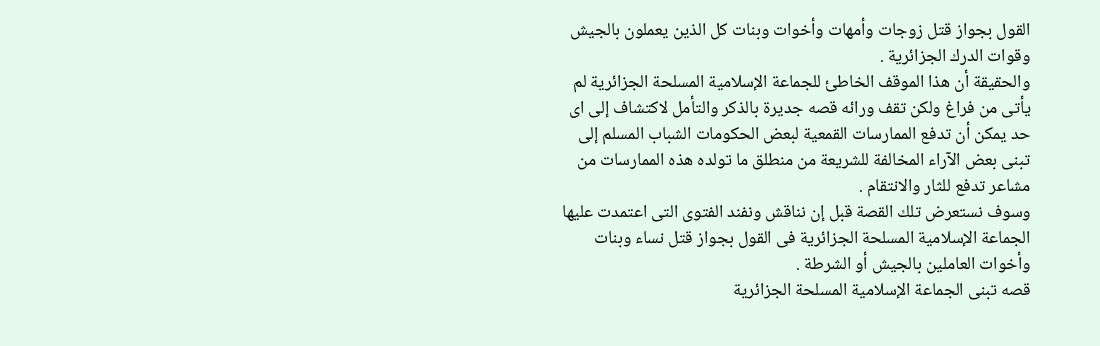القول بجواز قتل زوجات وأمهات وأخوات وبنات كل الذين يعملون بالجيش وقوات الدرك الجزائرية .
والحقيقة أن هذا الموقف الخاطئ للجماعة الإسلامية المسلحة الجزائرية لم يأتى من فراغ ولكن تقف ورائه قصه جديرة بالذكر والتأمل لاكتشاف إلى اى حد يمكن أن تدفع الممارسات القمعية لبعض الحكومات الشباب المسلم إلى تبنى بعض الآراء المخالفة للشريعة من منطلق ما تولده هذه الممارسات من مشاعر تدفع للثار والانتقام .
وسوف نستعرض تلك القصة قبل إن نناقش ونفند الفتوى التى اعتمدت عليها الجماعة الإسلامية المسلحة الجزائرية فى القول بجواز قتل نساء وبنات وأخوات العاملين بالجيش أو الشرطة .
قصه تبنى الجماعة الإسلامية المسلحة الجزائرية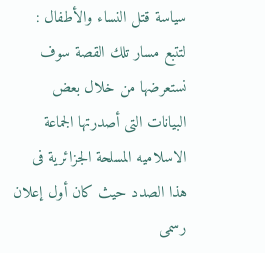سياسة قتل النساء والأطفال :
لتتبع مسار تلك القصة سوف نستعرضها من خلال بعض البيانات التى أصدرتها الجماعة الاسلاميه المسلحة الجزائرية فى هذا الصدد حيث كان أول إعلان رسمى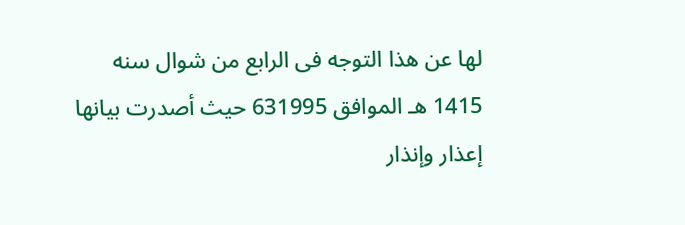لها عن هذا التوجه فى الرابع من شوال سنه 1415 هـ الموافق 631995 حيث أصدرت بيانها
إعذار وإنذار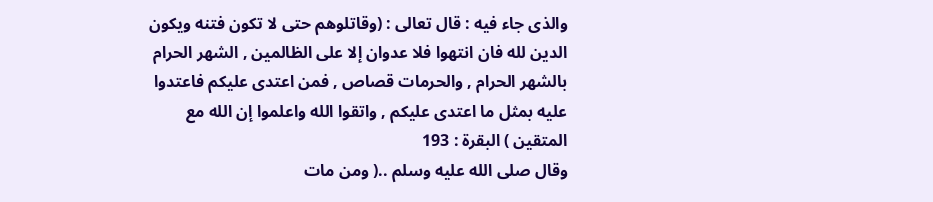والذى جاء فيه : قال تعالى : (وقاتلوهم حتى لا تكون فتنه ويكون الدين لله فان انتهوا فلا عدوان إلا على الظالمين , الشهر الحرام بالشهر الحرام , والحرمات قصاص , فمن اعتدى عليكم فاعتدوا عليه بمثل ما اعتدى عليكم , واتقوا الله واعلموا إن الله مع المتقين ) البقرة : 193
وقال صلى الله عليه وسلم ..( ومن مات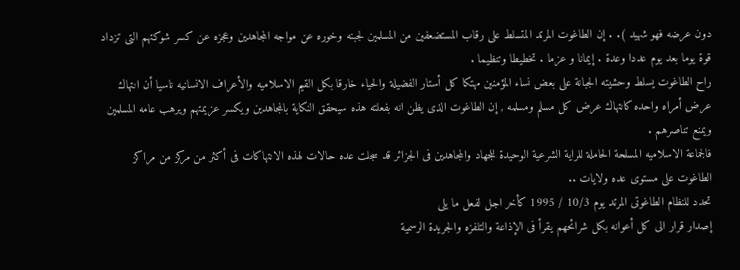دون عرضه فهو شهيد ). . إن الطاغوت المرتد المتسلط على رقاب المستضعفين من المسلمين لجبنه وخوره عن مواجه المجاهدين وعجزه عن كسر شوكتهم التى تزداد قوة يوما بعد يوم عددا وعدة . إيمانا و عزما . تخطيطا وتنظيما .
راح الطاغوت يسلط وحشيته الجبانة على بعض نساء المؤمنين مهتكا كل أستار الفضيلة والحياء خارقا بكل القيم الاسلاميه والأعراف الانسانيه ناسيا أن انتهاك عرض أمراه واحده كانتهاك عرض كل مسلم ومسلمه , إن الطاغوت الذى يظن انه بفعلته هذه سيحقق النكاية بالمجاهدين ويكسر عزيمتهم ويرهب عامه المسلمين ويمنع تناصرهم .
فالجماعة الاسلاميه المسلحة الحاملة للراية الشرعية الوحيدة للجهاد والمجاهدين فى الجزائر قد سجلت عده حالات لهذه الانتهاكات فى أكثر من مركز من مراكز الطاغوت على مستوى عده ولايات ..
تحدد للنظام الطاغوتى المرتد يوم 10/3 / 1995 كأخر اجل لفعل ما يلى
إصدار قرار الى كل أعوانه بكل شرائحهم يقرأ فى الإذاعة والتلفزه والجريدة الرسمية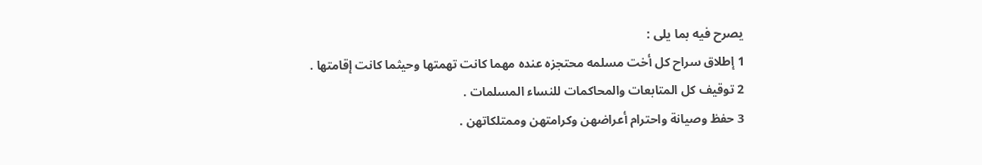يصرح فيه بما يلى :
1 إطلاق سراح كل أخت مسلمه محتجزه عنده مهما كانت تهمتها وحيثما كانت إقامتها .
2 توقيف كل المتابعات والمحاكمات للنساء المسلمات .
3 حفظ وصيانة واحترام أعراضهن وكرامتهن وممتلكاتهن .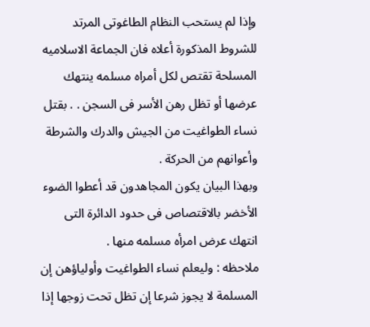وإذا لم يستحب النظام الطاغوتى المرتد للشروط المذكورة أعلاه فان الجماعة الاسلاميه المسلحة تقتص لكل أمراه مسلمه ينتهك عرضها أو تظل رهن الأسر فى السجن . . بقتل نساء الطواغيت من الجيش والدرك والشرطة وأعوانهم من الحركة .
وبهذا البيان يكون المجاهدون قد أعطوا الضوء الأخضر بالاقتصاص فى حدود الدائرة التى انتهك عرض امرأه مسلمه منها .
ملاحظه : وليعلم نساء الطواغيت وأولياؤهن إن المسلمة لا يجوز شرعا إن تظل تحت زوجها إذا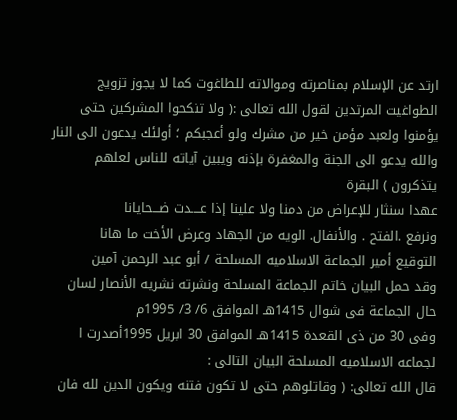ارتد عن الإسلام بمناصرته وموالاته للطاغوت كما لا يجوز تزويج الطواغيت المرتدين لقول الله تعالى :( ولا تنكحوا المشركين حتى يؤمنوا ولعبد مؤمن خير من مشرك ولو أعجبكم ؛ أولئك يدعون الى النار والله يدعو الى الجنة والمغفرة بإذنه ويبين آياته للناس لعلهم يتذكرون ) البقرة
عهدا سنثار للإعراض من دمنا ولا علينا إذا عــــدت ضـــحايانا
ونرفع .الفتح . والأنفال. الويه من الجهاد وعرض الأخت ما هانا
التوقيع أمير الجماعة الاسلاميه المسلحة / أبو عبد الرحمن آمين
وقد حمل البيان خاتم الجماعة المسلحة ونشرته نشريه الأنصار لسان حال الجماعة فى شوال 1415هـ الموافق 6/ 3/ 1995م
وفى 30 من ذى القعدة 1415هـ الموافق 30 ابريل 1995أصدرت ا لجماعه الاسلاميه المسلحة البيان التالى :
قال الله تعالى: ( وقاتلوهم حتى لا تكون فتنه ويكون الدين لله فان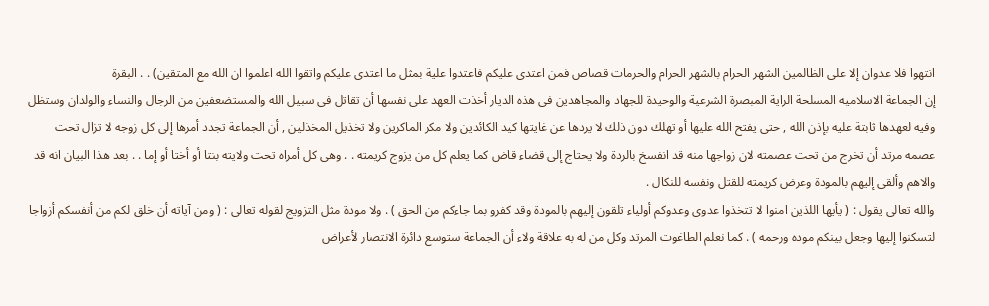انتهوا فلا عدوان إلا على الظالمين الشهر الحرام بالشهر الحرام والحرمات قصاص فمن اعتدى عليكم فاعتدوا علية بمثل ما اعتدى عليكم واتقوا الله اعلموا ان الله مع المتقين) . . البقرة
إن الجماعة الاسلاميه المسلحة الراية المبصرة الشرعية والوحيدة للجهاد والمجاهدين فى هذه الديار أخذت العهد على نفسها أن تقاتل فى سبيل الله والمستضعفين من الرجال والنساء والولدان وستظل وفيه لعهدها ثابتة عليه بإذن الله , حتى يفتح الله عليها أو تهلك دون ذلك لا يردها عن غايتها كيد الكائدين ولا مكر الماكرين ولا تخذيل المخذلين , أن الجماعة تجدد أمرها إلى كل زوجه لا تزال تحت عصمه مرتد أن تخرج من تحت عصمته لان زواجها منه قد انفسخ بالردة ولا يحتاج إلى قضاء قاض كما يعلم كل من يزوج كريمته . . وهى كل أمراه تحت ولايته بنتا أو أختا أو إما . . بعد هذا البيان انه قد والاهم وألقى إليهم بالمودة وعرض كريمته للقتل ونفسه للنكال .
والله تعالى يقول : ( يأيها اللذين امنوا لا تتخذوا عدوى وعدوكم أولياء تلقون إليهم بالمودة وقد كفرو بما جاءكم من الحق ) . ولا مودة مثل التزويج لقوله تعالى : ( ومن آياته أن خلق لكم من أنفسكم أزواجا لتسكنوا إليها وجعل بينكم موده ورحمه ) . كما نعلم الطاغوت المرتد وكل من له به علاقة ولاء أن الجماعة ستوسع دائرة الانتصار لأعراض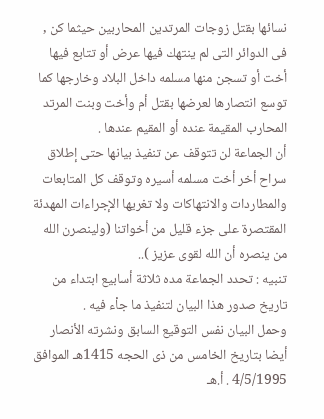نسائها بقتل زوجات المرتدين المحاربين حيثما كن , فى الدوائر التى لم ينتهك فيها عرض أو تتابع فيها أخت أو تسجن منها مسلمه داخل البلاد وخارجها كما توسع انتصارها لعرضها بقتل أم وأخت وبنت المرتد المحارب المقيمة عنده أو المقيم عندها .
أن الجماعة لن تتوقف عن تنفيذ بيانها حتى إطلاق سراح أخر أخت مسلمه أسيره وتوقف كل المتابعات والمطاردات والانتهاكات ولا تغريها الإجراءات المهدئة المقتصرة على جزء قليل من أخواتنا (ولينصرن الله من ينصره أن الله لقوى عزيز )..
تنبيه : تحدد الجماعة مده ثلاثة أسابيع ابتداء من تاريخ صدور هذا البيان لتنفيذ ما جاْء فيه .
وحمل البيان نفس التوقيع السابق ونشرته الأنصار أيضا بتاريخ الخامس من ذى الحجه 1415هـ الموافق 4/5/1995 . أ.هـ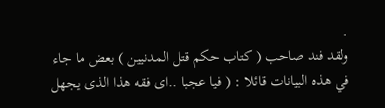.
ولقد فند صاحب ( كتاب حكم قتل المدنيين ) بعض ما جاء في هذه البيانات قائلا : ( فيا عجبا ..اى فقه هذا الذى يجهل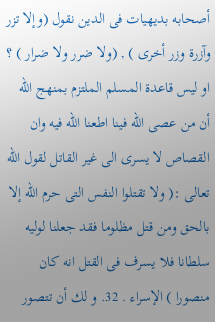أصحابه بديهيات فى الدين نقول (وإلا تزر وآزرة وزر أخرى ) , (ولا ضرر ولا ضرار ) ؟
او ليس قاعدة المسلم الملتزم بمنهج الله أن من عصى الله فينا اطعنا الله فيه وان القصاص لا يسرى الى غير القاتل لقول الله تعالى :( ولا تقتلوا النفس التى حرم الله إلا بالحق ومن قتل مظلوما فقد جعلنا لوليه سلطانا فلا يسرف فى القتل انه كان منصورا ) الإسراء . 32. و لك أن تتصور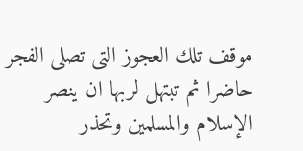موقف تلك العجوز التى تصلى الفجر حاضرا ثم تبتهل لربها ان ينصر الإسلام والمسلمين وتحذر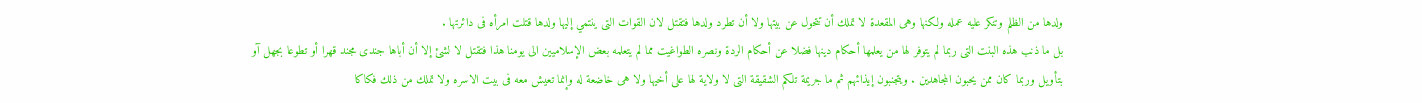ولدها من الظلم وتنكر عليه عمله ولكنها وهى المقعدة لا تملك أن تتحول عن بيتها ولا أن تطرد ولدها فتقتل لان القوات التى ينتمي إليها ولدها قتلت امرأه فى دائرتها .
بل ما ذنب هذه البنت التى ربما لم يتوفر لها من يعلمها أحكام دينها فضلا عن أحكام الردة ونصره الطواغيت مما لم يتعلمه بعض الإسلاميين الى يومنا هذا فتقتل لا لشئ إلا أن أباها جندى مجند قهرا أو تطوعا بجهل آو بتأويل وربما كان ممن يحبون المجاهدين . ويتجنبون إيذائهم ثم ما جريمة تلكم الشقيقة التى لا ولاية لها على أخيها ولا هى خاضعة له وإنما تعيش معه فى بيت الاسره ولا تملك من ذلك فكاكا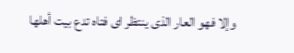وإلا فهو العار الذى ينتظر اى فتاه تدع بيت أهلها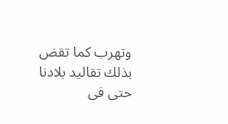وتهرب كما تقض بذلك تقاليد بلادنا حتى فى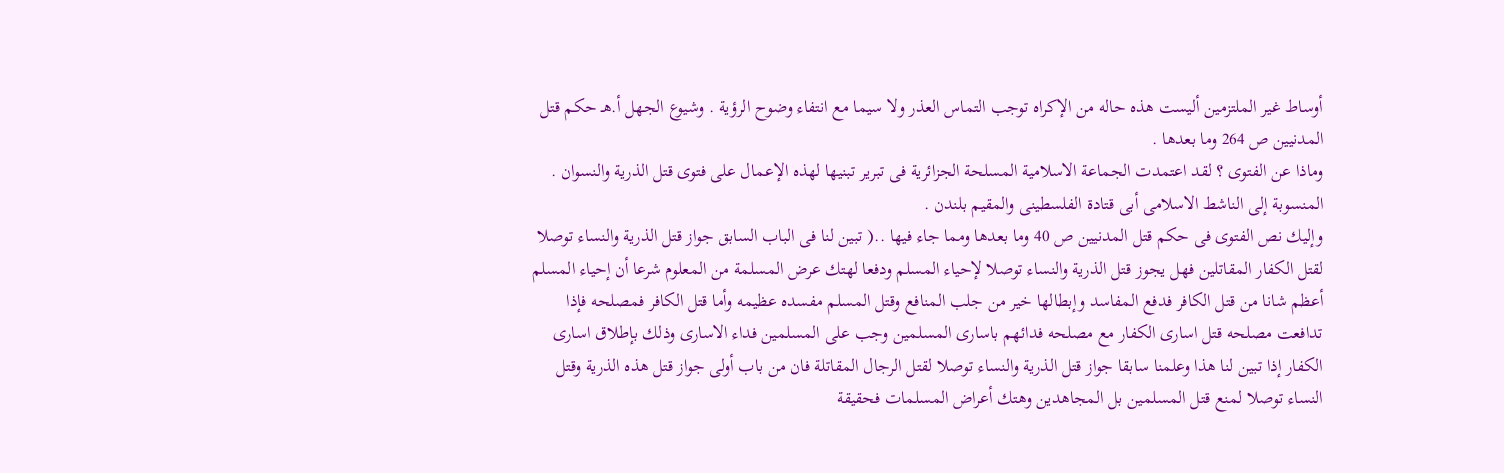أوساط غير الملتزمين أليست هذه حاله من الإكراه توجب التماس العذر ولا سيما مع انتفاء وضوح الرؤية . وشيوع الجهل أ.هـ حكم قتل المدنيين ص 264 وما بعدها .
وماذا عن الفتوى ؟ لقد اعتمدت الجماعة الاسلامية المسلحة الجزائرية فى تبرير تبنيها لهذه الإعمال على فتوى قتل الذرية والنسوان . المنسوبة إلى الناشط الاسلامى أبى قتادة الفلسطينى والمقيم بلندن .
وإليك نص الفتوى فى حكم قتل المدنيين ص 40 وما بعدها ومما جاء فيها ..( تبين لنا فى الباب السابق جواز قتل الذرية والنساء توصلا لقتل الكفار المقاتلين فهل يجوز قتل الذرية والنساء توصلا لإحياء المسلم ودفعا لهتك عرض المسلمة من المعلوم شرعا أن إحياء المسلم أعظم شانا من قتل الكافر فدفع المفاسد وإبطالها خير من جلب المنافع وقتل المسلم مفسده عظيمه وأما قتل الكافر فمصلحه فإذا تدافعت مصلحه قتل اسارى الكفار مع مصلحه فدائهم باسارى المسلمين وجب على المسلمين فداء الاسارى وذلك بإطلاق اسارى الكفار إذا تبين لنا هذا وعلمنا سابقا جواز قتل الذرية والنساء توصلا لقتل الرجال المقاتلة فان من باب أولى جواز قتل هذه الذرية وقتل النساء توصلا لمنع قتل المسلمين بل المجاهدين وهتك أعراض المسلمات فحقيقة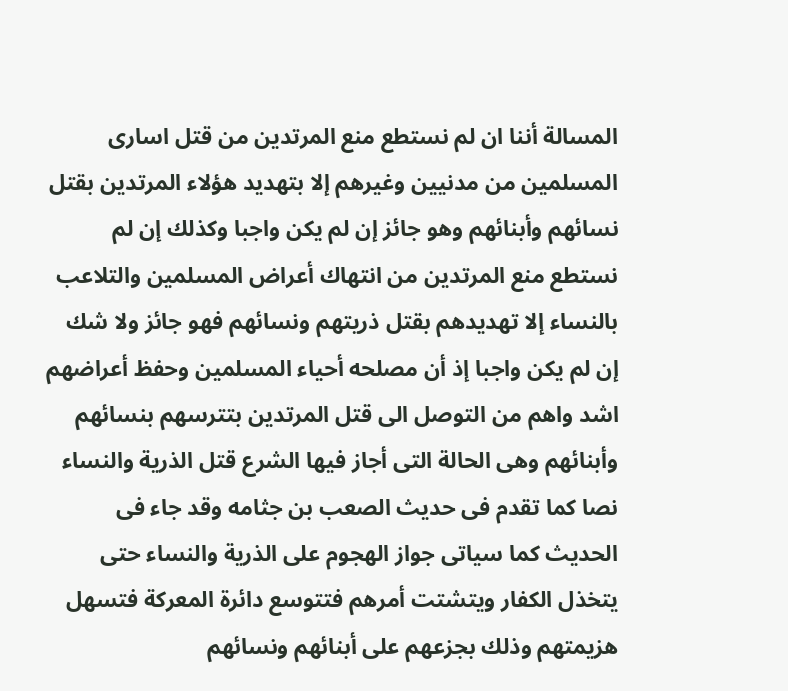المسالة أننا ان لم نستطع منع المرتدين من قتل اسارى المسلمين من مدنيين وغيرهم إلا بتهديد هؤلاء المرتدين بقتل نسائهم وأبنائهم وهو جائز إن لم يكن واجبا وكذلك إن لم نستطع منع المرتدين من انتهاك أعراض المسلمين والتلاعب بالنساء إلا تهديدهم بقتل ذريتهم ونسائهم فهو جائز ولا شك إن لم يكن واجبا إذ أن مصلحه أحياء المسلمين وحفظ أعراضهم اشد واهم من التوصل الى قتل المرتدين بتترسهم بنسائهم وأبنائهم وهى الحالة التى أجاز فيها الشرع قتل الذرية والنساء نصا كما تقدم فى حديث الصعب بن جثامه وقد جاء فى الحديث كما سياتى جواز الهجوم على الذرية والنساء حتى يتخذل الكفار ويتشتت أمرهم فتتوسع دائرة المعركة فتسهل هزيمتهم وذلك بجزعهم على أبنائهم ونسائهم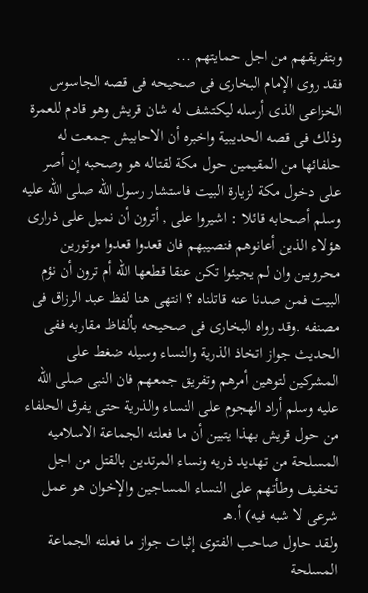وبتفريقهم من اجل حمايتهم ...
فقد روى الإمام البخارى فى صحيحه فى قصه الجاسوس الخزاعى الذى أرسله ليكتشف له شان قريش وهو قادم للعمرة وذلك فى قصه الحديبية واخبره أن الاحابيش جمعت له حلفائها من المقيمين حول مكة لقتاله هو وصحبه إن أصر على دخول مكة لزيارة البيت فاستشار رسول الله صلى الله عليه وسلم أصحابه قائلا : اشيروا على , أترون أن نميل على ذرارى هؤلاء الذين أعانوهم فنصيبهم فان قعدوا قعدوا موتورين محروبين وان لم يجيئوا تكن عنقا قطعها الله أم ترون أن نؤم البيت فمن صدنا عنه قاتلناه ؟ انتهى هنا لفظ عبد الرزاق فى مصنفه .وقد رواه البخارى فى صحيحه بألفاظ مقاربه ففى الحديث جواز اتخاذ الذرية والنساء وسيله ضغط على المشركين لتوهين أمرهم وتفريق جمعهم فان النبى صلى الله عليه وسلم أراد الهجوم على النساء والذرية حتى يفرق الحلفاء من حول قريش بهذا يتبين أن ما فعلته الجماعة الاسلاميه المسلحة من تهديد ذريه ونساء المرتدين بالقتل من اجل تخفيف وطأتهم على النساء المساجين والإخوان هو عمل شرعى لا شبه فيه) أ.هـ
ولقد حاول صاحب الفتوى إثبات جواز ما فعلته الجماعة المسلحة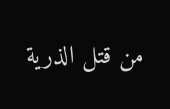من قتل الذرية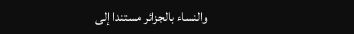والنساء بالجزائر مستندا إلى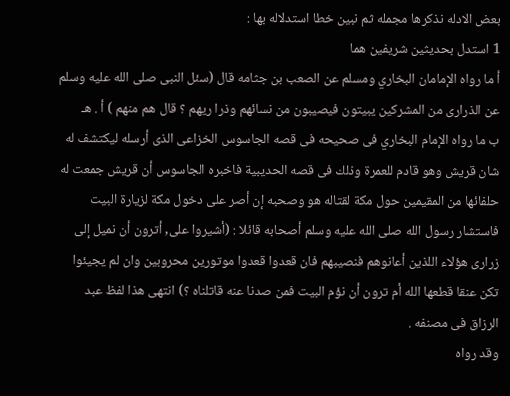بعض الادله نذكرها مجمله ثم نبين خطا استدلاله بها :
1 استدل بحديثين شريفين هما
أ ما رواه الإمامان البخاري ومسلم عن الصعب بن جثامه قال (سئل النبى صلى الله عليه وسلم عن الذرارى من المشركين يبيتون فيصيبون من نسائهم وذرا ريهم ؟ قال هم منهم ) أ . هـ
ب ما رواه الإمام البخاري فى صحيحه فى قصه الجاسوس الخزاعى الذى أرسله ليكتشف له شان قريش وهو قادم للعمرة وذلك فى قصه الحديبية فاخبره الجاسوس أن قريش جمعت له حلفائها من المقيمين حول مكة لقتاله هو وصحبه إن أصر على دخول مكة لزيارة البيت فاستشار رسول الله صلى الله عليه وسلم أصحابه قائلا : (أشيروا على, أترون أن نميل إلى زرارى هؤلاء اللذين أعانوهم فنصيبهم فان قعدوا قعدوا موتورين محروبين وان لم يجيئوا تكن عنقا قطعها الله أم ترون أن نؤم البيت فمن صدنا عنه قاتلناه ؟) انتهى هذا لفظ عبد الرزاق فى مصنفه .
وقد رواه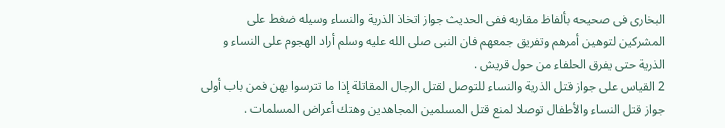البخارى فى صحيحه بألفاظ مقاربه ففى الحديث جواز اتخاذ الذرية والنساء وسيله ضغط على المشركين لتوهين أمرهم وتفريق جمعهم فان النبى صلى الله عليه وسلم أراد الهجوم على النساء و الذرية حتى يفرق الحلفاء من حول قريش .
2 القياس على جواز قتل الذرية والنساء للتوصل لقتل الرجال المقاتلة إذا ما تترسوا بهن فمن باب أولى جواز قتل النساء والأطفال توصلا لمنع قتل المسلمين المجاهدين وهتك أعراض المسلمات .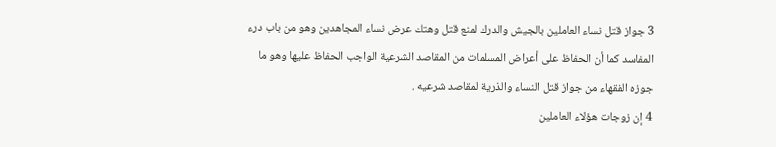3 جواز قتل نساء العاملين بالجيش والدرك لمنع قتل وهتك عرض نساء المجاهدين وهو من باب درء المفاسد كما أن الحفاظ على أعراض المسلمات من المقاصد الشرعية الواجب الحفاظ عليها وهو ما جوزه الفقهاء من جواز قتل النساء والذرية لمقاصد شرعيه .
4 إن زوجات هؤلاء العاملين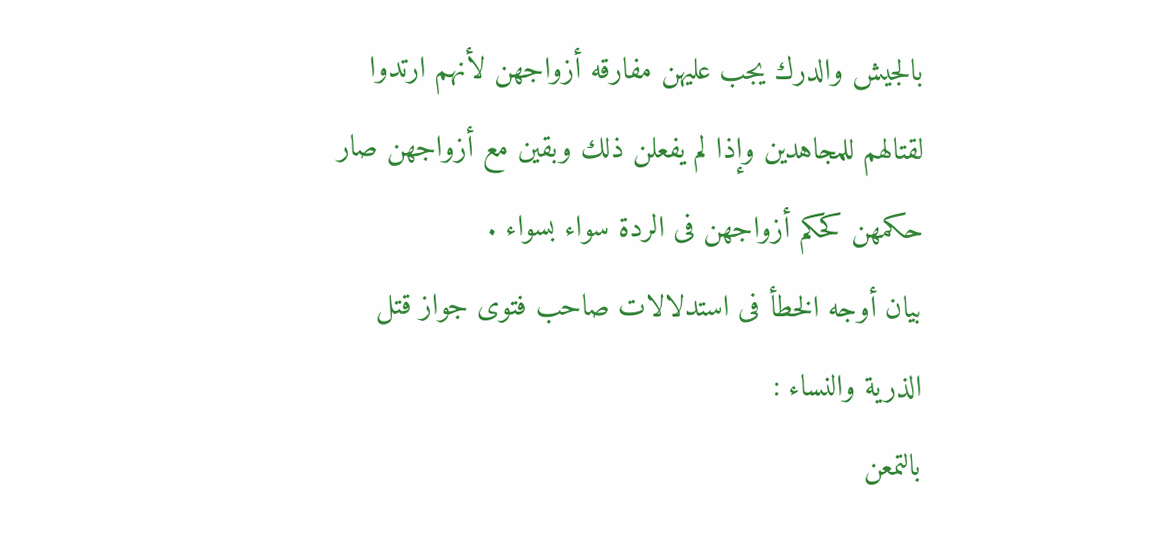بالجيش والدرك يجب عليهن مفارقه أزواجهن لأنهم ارتدوا لقتالهم للمجاهدين وإذا لم يفعلن ذلك وبقين مع أزواجهن صار حكمهن كحكم أزواجهن فى الردة سواء بسواء .
بيان أوجه الخطأ فى استدلالات صاحب فتوى جواز قتل الذرية والنساء :
بالتمعن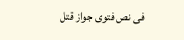فى نص فتوى جواز قتل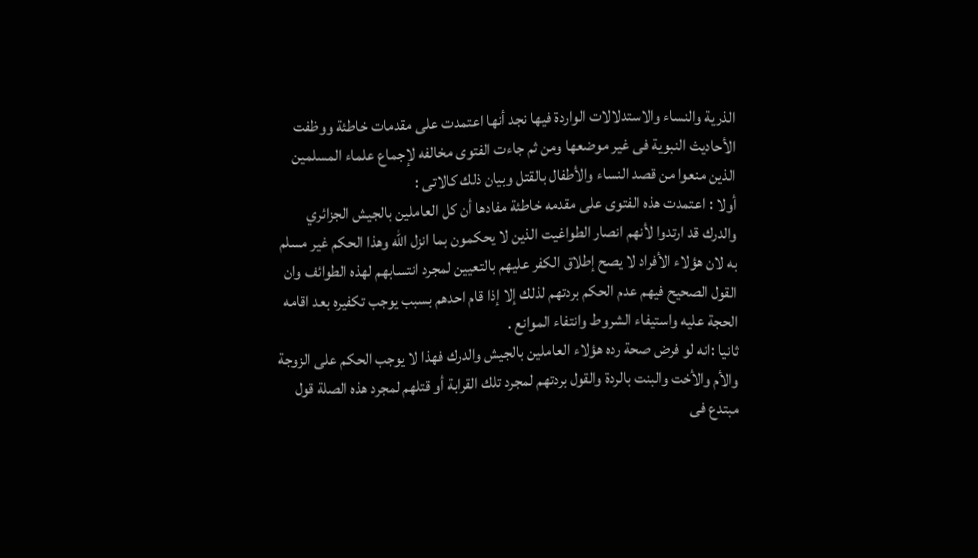الذرية والنساء والاستدلالات الواردة فيها نجد أنها اعتمدت على مقدمات خاطئة ووظفت الأحاديث النبوية فى غير موضعها ومن ثم جاءت الفتوى مخالفه لإجماع علماء المسلمين الذين منعوا من قصد النساء والأطفال بالقتل وبيان ذلك كالاتى :
أولا : اعتمدت هذه الفتوى على مقدمه خاطئة مفادها أن كل العاملين بالجيش الجزائري والدرك قد ارتدوا لأنهم انصار الطواغيت الذين لا يحكمون بما انزل الله وهذا الحكم غير مسلم به لان هؤلاء الأفراد لا يصح إطلاق الكفر عليهم بالتعيين لمجرد انتسابهم لهذه الطوائف وان القول الصحيح فيهم عدم الحكم بردتهم لذلك إلا إذا قام احدهم بسبب يوجب تكفيره بعد اقامه الحجة عليه واستيفاء الشروط وانتفاء الموانع .
ثانيا :انه لو فرض صحة رده هؤلاء العاملين بالجيش والدرك فهذا لا يوجب الحكم على الزوجة والأم والأخت والبنت بالردة والقول بردتهم لمجرد تلك القرابة أو قتلهم لمجرد هذه الصلة قول مبتدع فى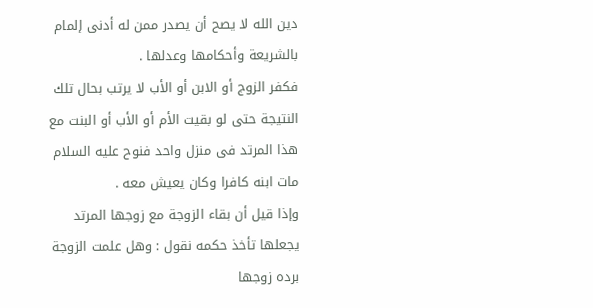دين الله لا يصح أن يصدر ممن له أدنى إلمام بالشريعة وأحكامها وعدلها .
فكفر الزوج أو الابن أو الأب لا يرتب بحال تلك النتيجة حتى لو بقيت الأم أو الأب أو البنت مع هذا المرتد فى منزل واحد فنوح عليه السلام مات ابنه كافرا وكان يعيش معه .
وإذا قيل أن بقاء الزوجة مع زوجها المرتد يجعلها تأخذ حكمه نقول : وهل علمت الزوجة برده زوجها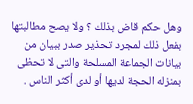وهل حكم قاض بذلك ؟ ولا يصح مطالبتها بفعل ذلك لمجرد تحذير صدر ببيان من بيانات الجماعة المسلحة والتى لا تحظى بمنزله الحجة لديها أو لدى أكثر الناس .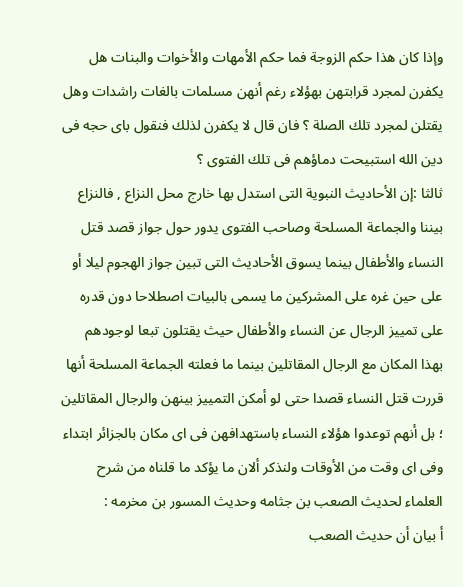وإذا كان هذا حكم الزوجة فما حكم الأمهات والأخوات والبنات هل يكفرن لمجرد قرابتهن بهؤلاء رغم أنهن مسلمات بالغات راشدات وهل يقتلن لمجرد تلك الصلة ؟ فان قال لا يكفرن لذلك فنقول باى حجه فى دين الله استبيحت دماؤهم فى تلك الفتوى ؟
ثالثا :إن الأحاديث النبوية التى استدل بها خارج محل النزاع , فالنزاع بيننا والجماعة المسلحة وصاحب الفتوى يدور حول جواز قصد قتل النساء والأطفال بينما يسوق الأحاديث التى تبين جواز الهجوم ليلا أو على حين غره على المشركين ما يسمى بالبيات اصطلاحا دون قدره على تمييز الرجال عن النساء والأطفال حيث يقتلون تبعا لوجودهم بهذا المكان مع الرجال المقاتلين بينما ما فعلته الجماعة المسلحة أنها قررت قتل النساء قصدا حتى لو أمكن التمييز بينهن والرجال المقاتلين ؛ بل أنهم توعدوا هؤلاء النساء باستهدافهن فى اى مكان بالجزائر ابتداء وفى اى وقت من الأوقات ولنذكر ألان ما يؤكد ما قلناه من شرح العلماء لحديث الصعب بن جثامه وحديث المسور بن مخرمه :
أ بيان أن حديث الصعب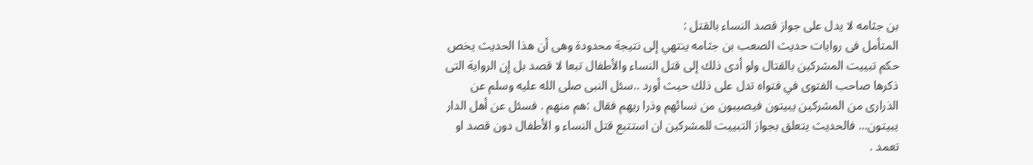بن جثامه لا يدل على جواز قصد النساء بالقتل :
المتأمل فى روايات حديث الصعب بن جثامه ينتهي إلى نتيجة محدودة وهى أن هذا الحديث يخص حكم تبييت المشركين بالقتال ولو أدى ذلك إلى قتل النساء والأطفال تبعا لا قصد بل إن الرواية التى ذكرها صاحب الفتوى في فتواه تدل على ذلك حيث أورد ..سئل النبى صلى الله عليه وسلم عن الذرارى من المشركين يبيتون فيصيبون من نسائهم وذرا ريهم فقال :هم منهم . فسئل عن أهل الدار يبيتون... فالحديث يتعلق بجواز التبييت للمشركين ان استتبع قتل النساء و الأطفال دون قصد او تعمد .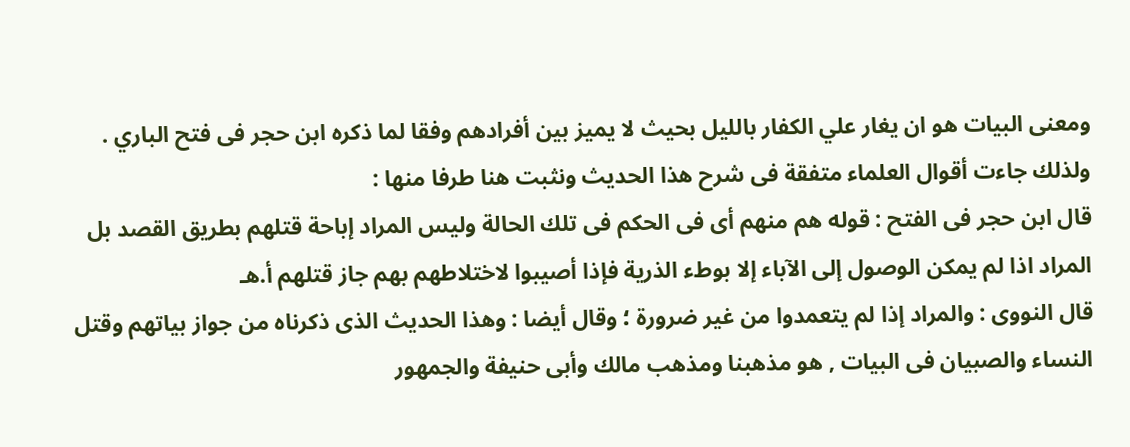ومعنى البيات هو ان يغار علي الكفار بالليل بحيث لا يميز بين أفرادهم وفقا لما ذكره ابن حجر فى فتح الباري .
ولذلك جاءت أقوال العلماء متفقة فى شرح هذا الحديث ونثبت هنا طرفا منها :
قال ابن حجر فى الفتح : قوله هم منهم أى فى الحكم فى تلك الحالة وليس المراد إباحة قتلهم بطريق القصد بل المراد اذا لم يمكن الوصول إلى الآباء إلا بوطء الذرية فإذا أصيبوا لاختلاطهم بهم جاز قتلهم أ.هـ
قال النووى : والمراد إذا لم يتعمدوا من غير ضرورة ؛ وقال أيضا : وهذا الحديث الذى ذكرناه من جواز بياتهم وقتل النساء والصبيان فى البيات , هو مذهبنا ومذهب مالك وأبى حنيفة والجمهور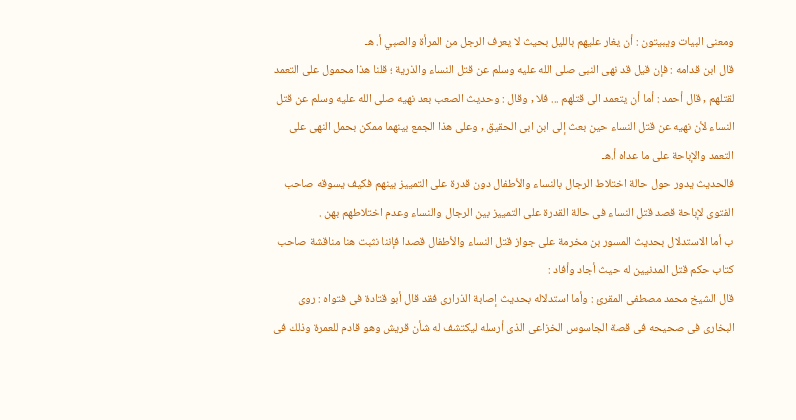ومعنى البيات ويبيتون : أن يغار عليهم بالليل بحيث لا يعرف الرجل من المرأة والصبي أ. هـ
قال ابن قدامه : فإن قيل قد نهى النبى صلى الله عليه وسلم عن قتل النساء والذرية ؛ قلنا هذا محمول على التعمد لقتلهم , قال أحمد : أما أن يتعمد الى قتلهم ... فلا , وقال : وحديث الصعب بعد نهيه صلى الله عليه وسلم عن قتل النساء لأن نهيه عن قتل النساء حين بعث إلى ابن ابى الحقيق , وعلى هذا الجمع بينهما ممكن بحمل النهى على التعمد والإباحة على ما عداه أ.هـ
فالحديث يدور حول حالة اختلاط الرجال بالنساء والأطفال دون قدرة على التمييز بينهم فكيف يسوقه صاحب الفتوى لإباحة قصد قتل النساء فى حالة القدرة على التمييز بين الرجال والنساء وعدم اختلاطهم بهن .
ب أما الاستدلال بحديث المسور بن مخرمة على جواز قتل النساء والأطفال قصدا فإننا نثبت هنا مناقشة صاحب كتاب حكم قتل المدنيين له حيث أجاد وأفاد :
قال الشيخ محمد مصطفى المقرئ : وأما استدلاله بحديث إصابة الذرارى فقد قال أبو قتادة فى فتواه : روى البخارى فى صحيحه فى قصة الجاسوس الخزاعى الذى أرسله ليكتشف له شأن قريش وهو قادم للعمرة وذلك فى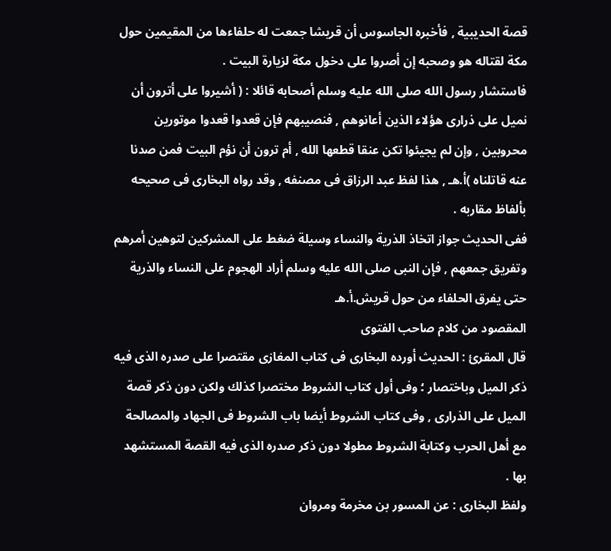قصة الحديبية , فأخبره الجاسوس أن قريشا جمعت له حلفاءها من المقيمين حول مكة لقتاله هو وصحبه إن أصروا على دخول مكة لزيارة البيت .
فاستشار رسول الله صلى الله عليه وسلم أصحابه قائلا : ( أشيروا على أترون أن نميل على ذرارى هؤلاء الذين أعانوهم , فنصيبهم فإن قعدوا قعدوا موتورين محروبين , وإن لم يجيئوا تكن عنقا قطعها الله , أم ترون أن نؤم البيت فمن صدنا عنه قاتلناه )أ.هـ , هذا لفظ عبد الرزاق فى مصنفه , وقد رواه البخارى فى صحيحه بألفاظ مقاربه .
ففى الحديث جواز اتخاذ الذرية والنساء وسيلة ضغط على المشركين لتوهين أمرهم وتفريق جمعهم , فإن النبى صلى الله عليه وسلم أراد الهجوم على النساء والذرية حتى يفرق الحلفاء من حول قريش.أ.هـ
المقصود من كلام صاحب الفتوى
قال المقرئ : الحديث أورده البخارى فى كتاب المغازى مقتصرا على صدره الذى فيه ذكر الميل وباختصار ؛ وفى أول كتاب الشروط مختصرا كذلك ولكن دون ذكر قصة الميل على الذرارى , وفى كتاب الشروط أيضا باب الشروط فى الجهاد والمصالحة مع أهل الحرب وكتابة الشروط مطولا دون ذكر صدره الذى فيه القصة المستشهد بها .
ولفظ البخارى : عن المسور بن مخرمة ومروان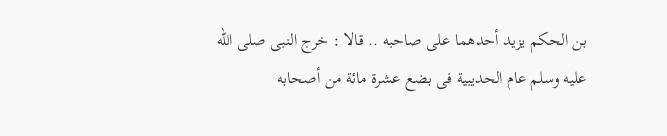بن الحكم يزيد أحدهما على صاحبه .. قالا : خرج النبى صلى الله عليه وسلم عام الحديبية فى بضع عشرة مائة من أصحابه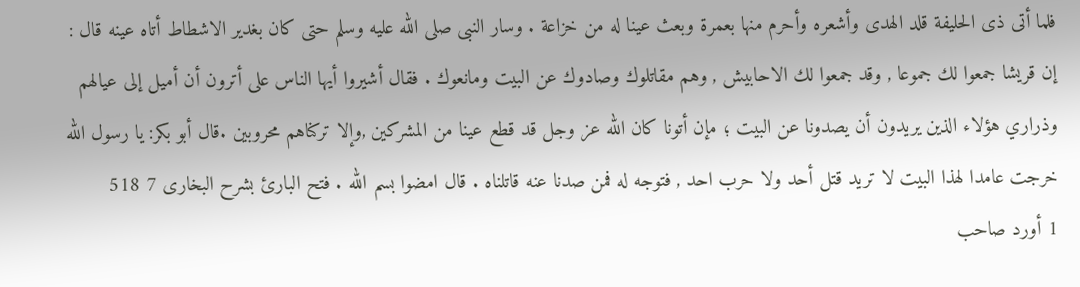فلما أتى ذى الحليفة قلد الهدى وأشعره وأحرم منها بعمرة وبعث عينا له من خزاعة . وسار النبى صلى الله عليه وسلم حتى كان بغدير الاشطاط أتاه عينه قال : إن قريشا جمعوا لك جموعا , وقد جمعوا لك الاحابيش , وهم مقاتلوك وصادوك عن البيت ومانعوك . فقال أشيروا أيها الناس على أترون أن أميل إلى عيالهم وذراري هؤلاء الذين يريدون أن يصدونا عن البيت ؛ مإن أتونا كان الله عز وجل قد قطع عينا من المشركين ,وإلا تركناهم محروبين .قال أبو بكر: يا رسول الله خرجت عامدا لهذا البيت لا تريد قتل أحد ولا حرب احد , فتوجه له فمن صدنا عنه قاتلناه . قال امضوا بسم الله . فتح البارئ بشرح البخارى 7 518
1 أورد صاحب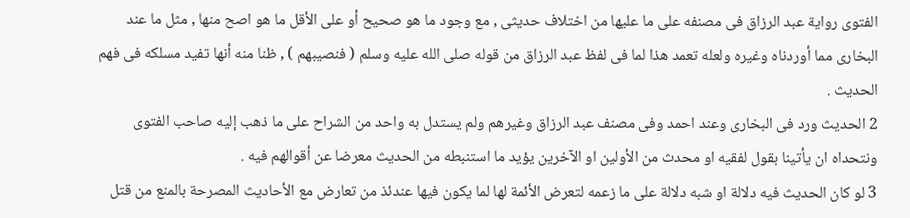الفتوى رواية عبد الرزاق فى مصنفه على ما عليها من اختلاف حديثى , مع وجود ما هو صحيح أو على الأقل ما هو اصح منها , مثل ما عند البخارى مما أوردناه وغيره ولعله تعمد هذا لما فى لفظ عبد الرزاق من قوله صلى الله عليه وسلم ( فنصيبهم ) , ظنا منه أنها تفيد مسلكه فى فهم الحديث .
2 الحديث ورد فى البخارى وعند احمد وفى مصنف عبد الرزاق وغيرهم ولم يستدل به واحد من الشراح على ما ذهب إليه صاحب الفتوى ونتحداه ان يأتينا بقول لفقيه او محدث من الأولين او الآخرين يؤيد ما استنبطه من الحديث معرضا عن أقوالهم فيه .
3 لو كان الحديث فيه دلالة او شبه دلالة على ما زعمه لتعرض الأئمة لها لما يكون فيها عندئذ من تعارض مع الأحاديث المصرحة بالمنع من قتل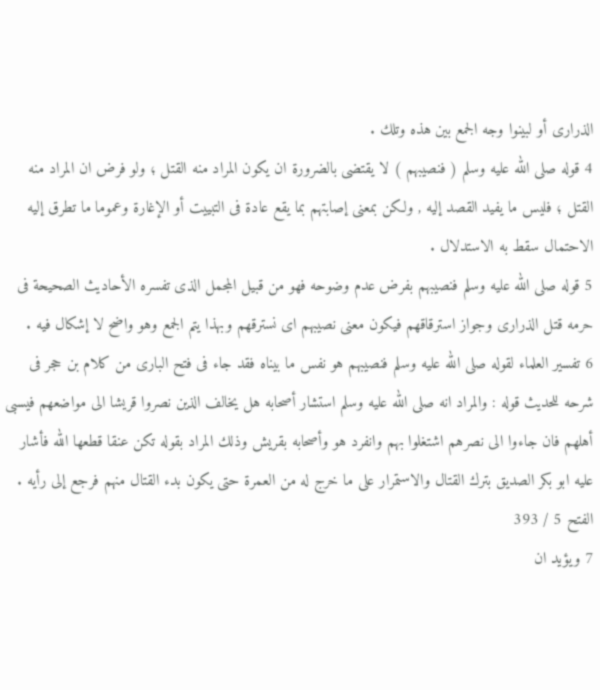الذرارى أو لبينوا وجه الجمع بين هذه وتلك .
4 قوله صلى الله عليه وسلم ( فنصيبهم ) لا يقتضى بالضرورة ان يكون المراد منه القتل ؛ ولو فرض ان المراد منه القتل ؛ فليس ما يفيد القصد إليه , ولكن بمعنى إصابتهم بما يقع عادة فى التبييت أو الإغارة وعموما ما تطرق إليه الاحتمال سقط به الاستدلال .
5 قوله صلى الله عليه وسلم فنصيبهم بفرض عدم وضوحه فهو من قبيل المجمل الذى تفسره الأحاديث الصحيحة فى حرمه قتل الذرارى وجواز استرقاقهم فيكون معنى نصيبهم اى نسترقهم وبهذا يتم الجمع وهو واضح لا إشكال فيه .
6 تفسير العلماء لقوله صلى الله عليه وسلم فنصيبهم هو نفس ما بيناه فقد جاء فى فتح البارى من كلام بن حجر فى شرحه للحديث قوله : والمراد انه صلى الله عليه وسلم استشار أصحابه هل يخالف الذين نصروا قريشا الى مواضعهم فيسبى أهلهم فان جاءوا الى نصرهم اشتغلوا بهم وانفرد هو وأصحابه بقريش وذلك المراد بقوله تكن عنقا قطعها الله فأشار عليه ابو بكر الصديق بترك القتال والاستمرار على ما خرج له من العمرة حتى يكون بدء القتال منهم فرجع إلى رأيه . الفتح 5 / 393
7 ويؤيد ان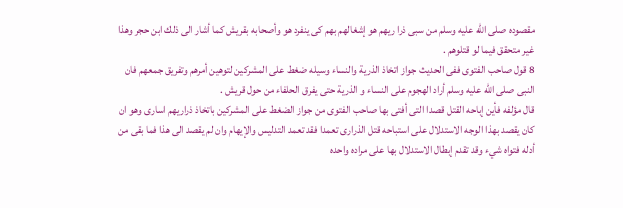مقصوده صلى الله عليه وسلم من سبى ذرا ريهم هو إشغالهم بهم كى ينفرد هو وأصحابه بقريش كما أشار الى ذلك ابن حجر وهذا غير متحقق فيما لو قتلوهم .
8 قول صاحب الفتوى ففى الحديث جواز اتخاذ الذرية والنساء وسيله ضغط على المشركين لتوهين أمرهم وتفريق جمعهم فان النبى صلى الله عليه وسلم أراد الهجوم على النساء و الذرية حتى يفرق الحلفاء من حول قريش .
قال مؤلفه فأين إباحه القتل قصدا التى أفتى بها صاحب الفتوى من جواز الضغط على المشركين باتخاذ ذراريهم اسارى وهو ان كان يقصد بهذا الوجه الاستدلال على استباحه قتل الذرارى تعمدا فقد تعمد التدليس والإيهام وان لم يقصد الى هذا فما بقى من أدله فتواه شيء وقد تقدم إبطال الاستدلال بها على مراده واحده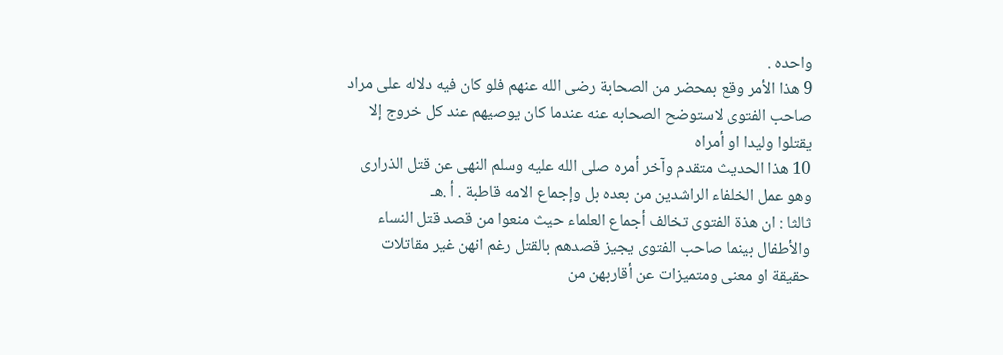واحده .
9 هذا الأمر وقع بمحضر من الصحابة رضى الله عنهم فلو كان فيه دلاله على مراد صاحب الفتوى لاستوضح الصحابه عنه عندما كان يوصيهم عند كل خروج إلا يقتلوا وليدا او أمراه
10 هذا الحديث متقدم وآخر أمره صلى الله عليه وسلم النهى عن قتل الذرارى وهو عمل الخلفاء الراشدين من بعده بل وإجماع الامه قاطبة . أ .هـ
ثالثا : ان هذة الفتوى تخالف أجماع العلماء حيث منعوا من قصد قتل النساء والأطفال بينما صاحب الفتوى يجيز قصدهم بالقتل رغم انهن غير مقاتلات حقيقة او معنى ومتميزات عن أقاربهن من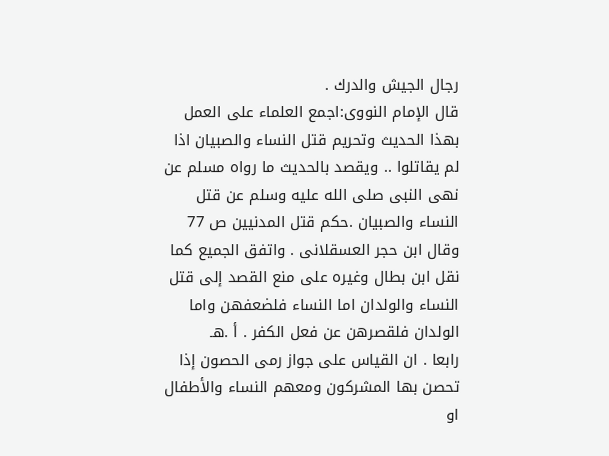رجال الجيش والدرك .
قال الإمام النووى:اجمع العلماء على العمل بهذا الحديث وتحريم قتل النساء والصبيان اذا لم يقاتلوا .. ويقصد بالحديث ما رواه مسلم عن نهى النبى صلى الله عليه وسلم عن قتل النساء والصبيان .حكم قتل المدنيين ص 77
وقال ابن حجر العسقلانى . واتفق الجميع كما نقل ابن بطال وغيره على منع القصد إلى قتل النساء والولدان اما النساء فلضعفهن واما الولدان فلقصرهن عن فعل الكفر . أ .هـ
رابعا . ان القياس على جواز رمى الحصون إذا تحصن بها المشركون ومعهم النساء والأطفال او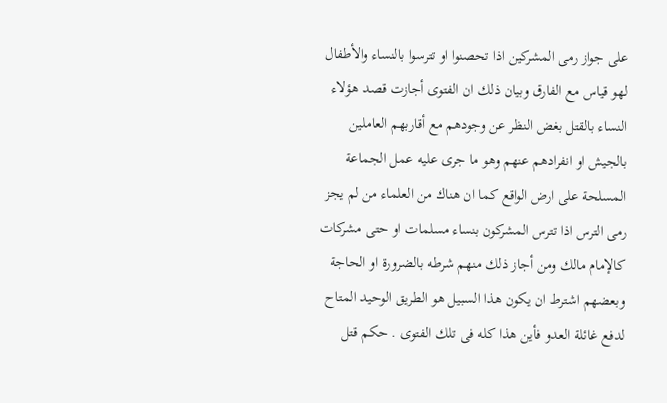على جواز رمى المشركين اذا تحصنوا او تترسوا بالنساء والأطفال لهو قياس مع الفارق وبيان ذلك ان الفتوى أجازت قصد هؤلاء النساء بالقتل بغض النظر عن وجودهم مع أقاربهم العاملين بالجيش او انفرادهم عنهم وهو ما جرى عليه عمل الجماعة المسلحة على ارض الواقع كما ان هناك من العلماء من لم يجز رمى الترس اذا تترس المشركون بنساء مسلمات او حتى مشركات كالإمام مالك ومن أجاز ذلك منهم شرطه بالضرورة او الحاجة وبعضهم اشترط ان يكون هذا السبيل هو الطريق الوحيد المتاح لدفع غائلة العدو فأين هذا كله فى تلك الفتوى . حكم قتل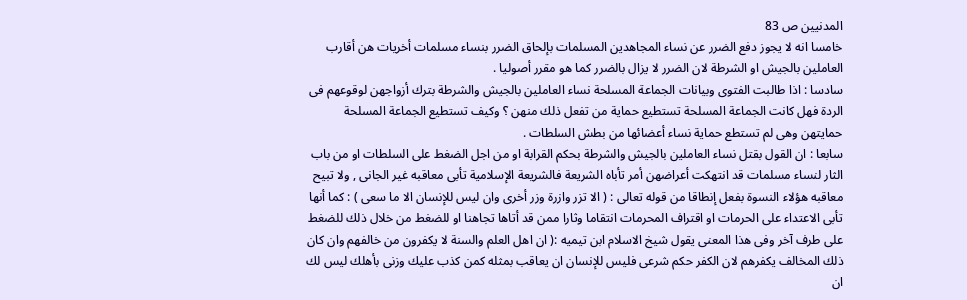المدنيين ص 83
خامسا انه لا يجوز دفع الضرر عن نساء المجاهدين المسلمات بإلحاق الضرر بنساء مسلمات أخريات هن أقارب العاملين بالجيش او الشرطة لان الضرر لا يزال بالضرر كما هو مقرر أصوليا .
سادسا : اذا طالبت الفتوى وبيانات الجماعة المسلحة نساء العاملين بالجيش والشرطة بترك أزواجهن لوقوعهم فى الردة فهل كانت الجماعة المسلحة تستطيع حماية من تفعل ذلك منهن ؟ وكيف تستطيع الجماعة المسلحة حمايتهن وهى لم تستطع حماية نساء أعضائها من بطش السلطات .
سابعا : ان القول بقتل نساء العاملين بالجيش والشرطة بحكم القرابة او من اجل الضغط على السلطات او من باب الثار لنساء مسلمات قد انتهكت أعراضهن أمر تأباه الشريعة فالشريعة الإسلامية تأبى معاقبه غير الجانى , ولا تبيح معاقبه هؤلاء النسوة بفعل إنطاقا من قوله تعالى : ( الا تزر وازرة وزر أخرى وان ليس للإنسان الا ما سعى ) : كما أنها تأبى الاعتداء على الحرمات او اقتراف المحرمات انتقاما وثارا ممن قد أتاها تجاهنا او للضغط من خلال ذلك للضغط على طرف آخر وفى هذا المعنى يقول شيخ الاسلام ابن تيميه :( ان اهل العلم والسنة لا يكفرون من خالفهم وان كان ذلك المخالف يكفرهم لان الكفر حكم شرعى فليس للإنسان ان يعاقب بمثله كمن كذب عليك وزنى بأهلك ليس لك ان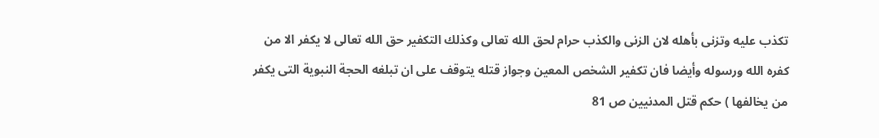تكذب عليه وتزنى بأهله لان الزنى والكذب حرام لحق الله تعالى وكذلك التكفير حق الله تعالى لا يكفر الا من كفره الله ورسوله وأيضا فان تكفير الشخص المعين وجواز قتله يتوقف على ان تبلغه الحجة النبوية التى يكفر من يخالفها ) حكم قتل المدنيين ص 81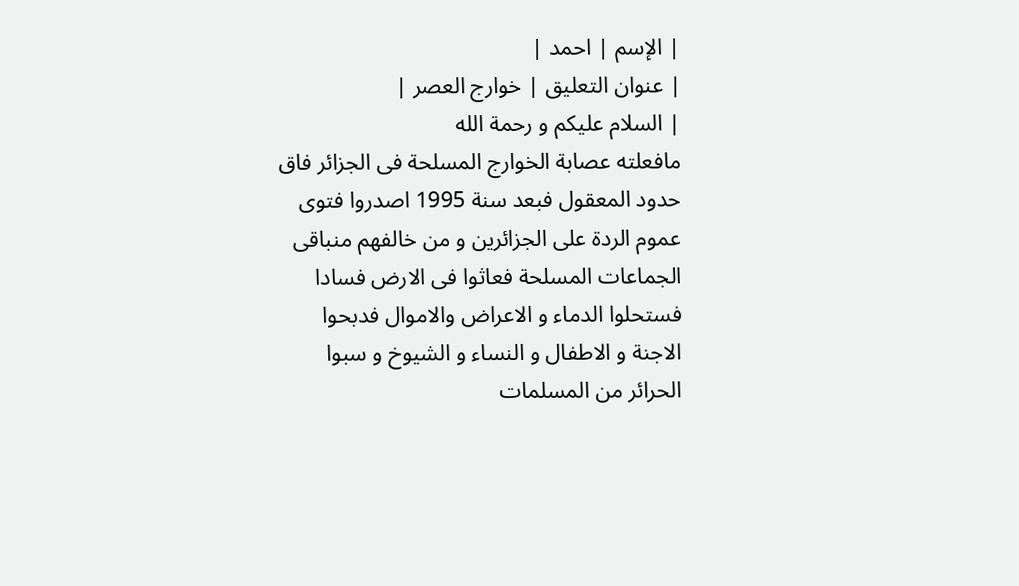| الإسم | احمد |
| عنوان التعليق | خوارج العصر |
| السلام عليكم و رحمة الله
مافعلته عصابة الخوارج المسلحة فى الجزائر فاق حدود المعقول فبعد سنة 1995 اصدروا فتوى عموم الردة على الجزائرين و من خالفهم منباقى الجماعات المسلحة فعاثوا فى الارض فسادا فستحلوا الدماء و الاعراض والاموال فدبحوا الاجنة و الاطفال و النساء و الشيوخ و سبوا الحرائر من المسلمات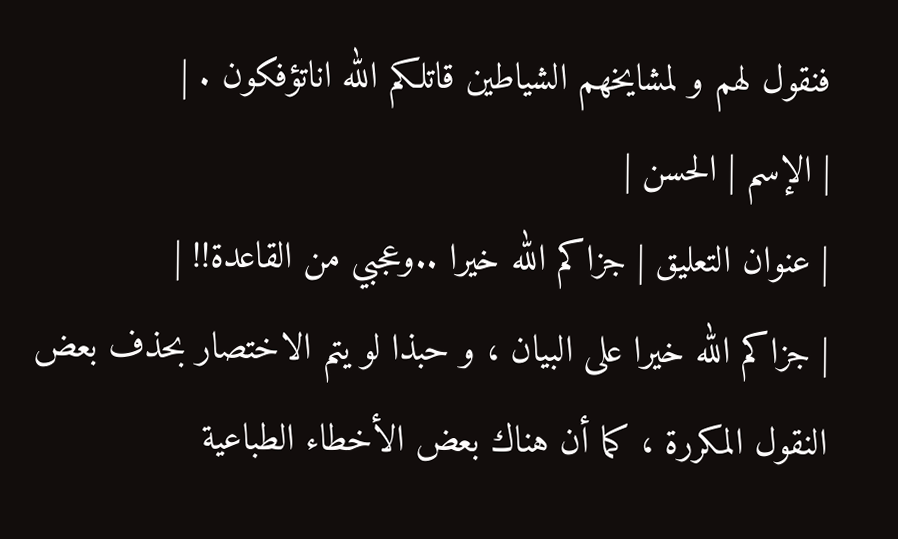فنقول لهم و لمشايخهم الشياطين قاتلكم الله اناتؤفكون . |
| الإسم | الحسن |
| عنوان التعليق | جزاكم الله خيرا ..وعجبي من القاعدة!! |
| جزاكم الله خيرا على البيان ، و حبذا لو يتم الاختصار بحذف بعض النقول المكررة ، كما أن هناك بعض الأخطاء الطباعية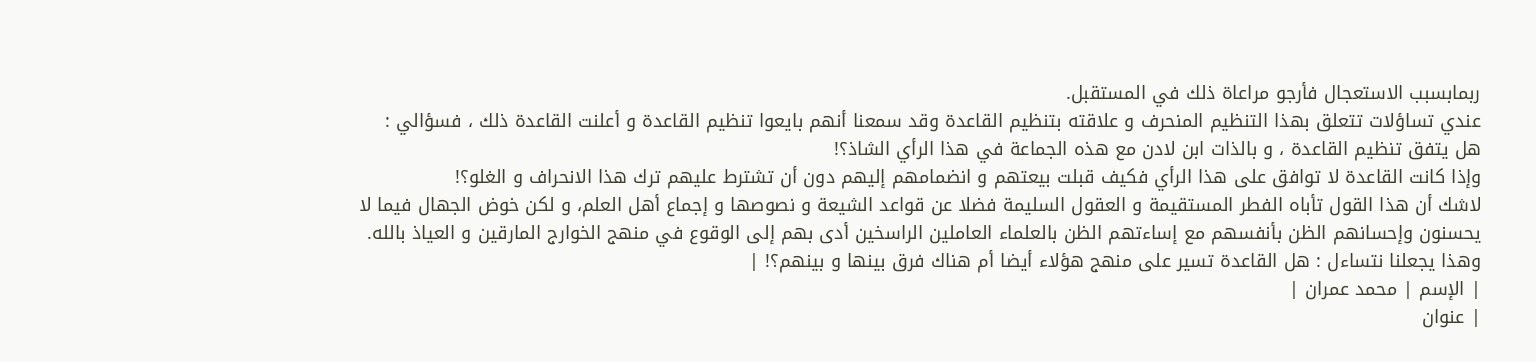ربمابسبب الاستعجال فأرجو مراعاة ذلك في المستقبل.
عندي تساؤلات تتعلق بهذا التنظيم المنحرف و علاقته بتنظيم القاعدة وقد سمعنا أنهم بايعوا تنظيم القاعدة و أعلنت القاعدة ذلك ، فسؤالي :
هل يتفق تنظيم القاعدة ، و بالذات ابن لادن مع هذه الجماعة في هذا الرأي الشاذ؟!
وإذا كانت القاعدة لا توافق على هذا الرأي فكيف قبلت بيعتهم و انضمامهم إليهم دون أن تشترط عليهم ترك هذا الانحراف و الغلو؟!
لاشك أن هذا القول تأباه الفطر المستقيمة و العقول السليمة فضلا عن قواعد الشيعة و نصوصها و إجماع أهل العلم، و لكن خوض الجهال فيما لا يحسنون وإحسانهم الظن بأنفسهم مع إساءتهم الظن بالعلماء العاملين الراسخين أدى بهم إلى الوقوع في منهج الخوارج المارقين و العياذ بالله.
وهذا يجعلنا نتساءل : هل القاعدة تسير على منهج هؤلاء أيضا أم هناك فرق بينها و بينهم؟! |
| الإسم | محمد عمران |
| عنوان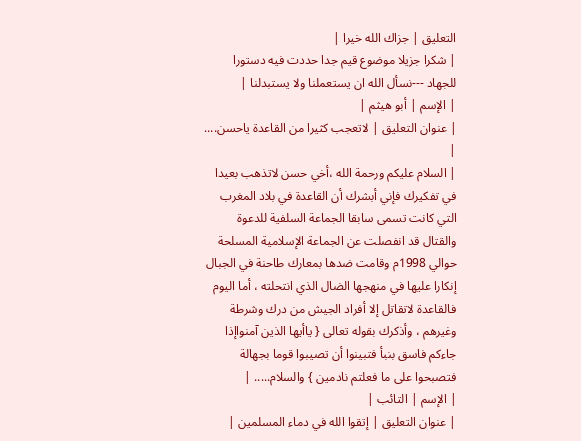التعليق | جزاك الله خيرا |
| شكرا جزيلا موضوع قيم جدا حددت فيه دستورا للجهاد ---نسأل الله ان يستعملنا ولا يستبدلنا |
| الإسم | أبو هيثم |
| عنوان التعليق | لاتعجب كثيرا من القاعدة ياحسن.... |
| السلام عليكم ورحمة الله ،أخي حسن لاتذهب بعيدا في تفكيرك فإني أبشرك أن القاعدة في بلاد المغرب التي كانت تسمى سابقا الجماعة السلفية للدعوة والقتال قد انفصلت عن الجماعة الإسلامية المسلحة حوالي 1998م وقامت ضدها بمعارك طاحنة في الجبال إنكارا عليها في منهجها الضال الذي انتحلته ، أما اليوم فالقاعدة لاتقاتل إلا أفراد الجيش من درك وشرطة وغيرهم ، وأذكرك بقوله تعالى { ياأيها الذين آمنواإذا جاءكم فاسق بنبأ فتبينوا أن تصيبوا قوما بجهالة فتصبحوا على ما فعلتم نادمين } والسلام..... |
| الإسم | التائب |
| عنوان التعليق | إتقوا الله في دماء المسلمين |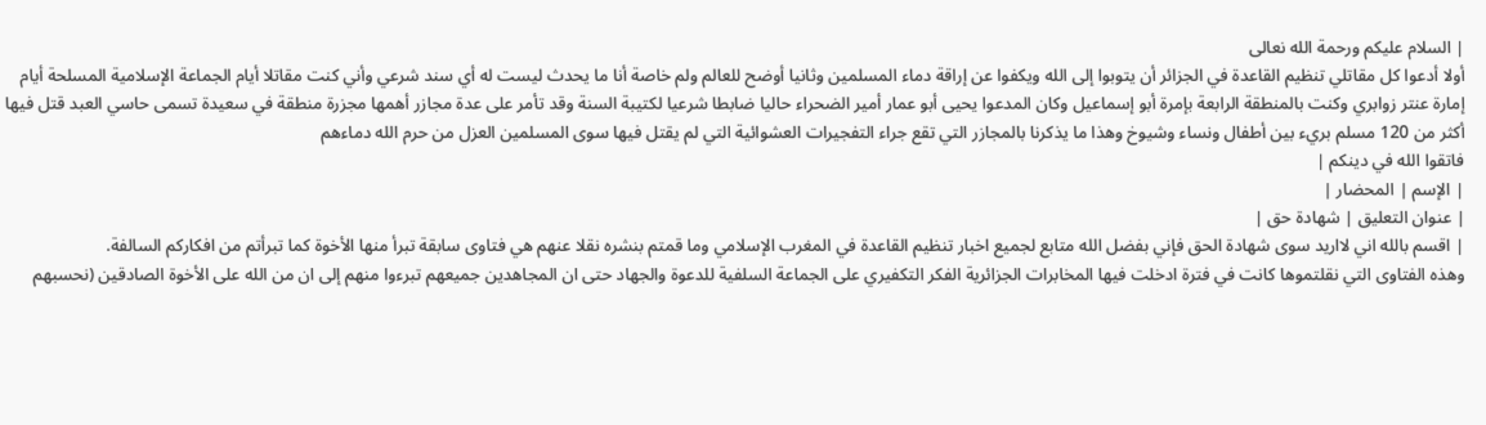| السلام عليكم ورحمة الله نعالى
أولا أدعوا كل مقاتلي تنظيم القاعدة في الجزائر أن يتوبوا إلى الله ويكفوا عن إراقة دماء المسلمين وثانيا أوضح للعالم ولم خاصة أنا ما يحدث ليست له أي سند شرعي وأني كنت مقاتلا أيام الجماعة الإسلامية المسلحة أيام إمارة عنتر زوابري وكنت بالمنطقة الرابعة بإمرة أبو إسماعيل وكان المدعوا يحيى أبو عمار أمير الضحراء حاليا ضابطا شرعيا لكتيبة السنة وقد تأمر على عدة مجازر أهمها مجزرة منطقة في سعيدة تسمى حاسي العبد قتل فيها أكثر من 120 مسلم بريء بين أطفال ونساء وشيوخ وهذا ما يذكرنا بالمجازر التي تقع جراء التفجيرات العشوائية التي لم يقتل فيها سوى المسلمين العزل من حرم الله دماءهم
فاتقوا الله في دينكم |
| الإسم | المحضار |
| عنوان التعليق | شهادة حق |
| اقسم بالله اني لااريد سوى شهادة الحق فإني بفضل الله متابع لجميع اخبار تنظيم القاعدة في المغرب الإسلامي وما قمتم بنشره نقلا عنهم هي فتاوى سابقة تبرأ منها الأخوة كما تبرأتم من افكاركم السالفة.
وهذه الفتاوى التي نقلتموها كانت في فترة ادخلت فيها المخابرات الجزائرية الفكر التكفيري على الجماعة السلفية للدعوة والجهاد حتى ان المجاهدين جميعهم تبرءوا منهم إلى ان من الله على الأخوة الصادقين (نحسبهم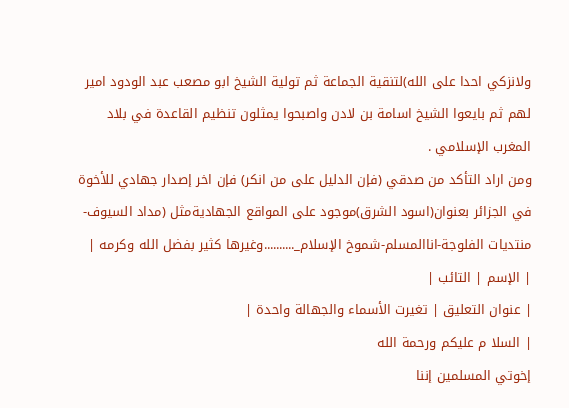ولانزكي احدا على الله)لتنقية الجماعة ثم تولية الشيخ ابو مصعب عبد الودود امير لهم ثم بايعوا الشيخ اسامة بن لادن واصبحوا يمثلون تنظيم القاعدة في بلاد المغرب الإسلامي .
ومن اراد التأكد من صدقي (فإن الدليل على من انكر) فإن اخر إصدار جهادي للأخوة في الجزائر بعنوان(اسود الشرق)موجود على المواقع الجهاديةمثل (مداد السيوف-منتديات الفلوجة-اناالمسلم-شموخ الإسلام_..........وغيرها كثير بفضل الله وكرمه |
| الإسم | التائب |
| عنوان التعليق | تغيرت الأسماء والجهالة واحدة |
| السلا م عليكم ورحمة الله
إخوتي المسلمين إننا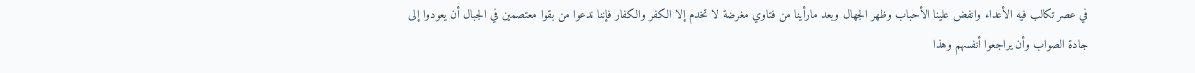في عصر تكالب فيه الأعداء وانفض علينا الأحباب وظهر الجهال وبعد مارأينا من فتاوي مغرضة لا تخدم إلا الكفر والكفار فإننا ندعوا من بقوا معتصمين في الجبال أن يعودوا إلى جادة الصواب وأن يراجعوا أنفسهم وهذا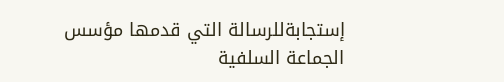إستجابةللرسالة التي قدمها مؤسس الجماعة السلفية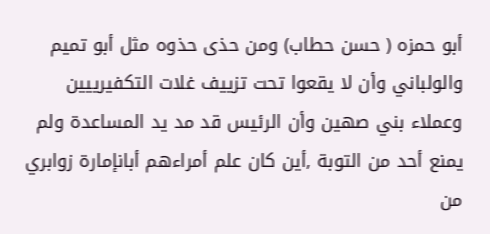أبو حمزه ( حسن حطاب) ومن حذى حذوه مثل أبو تميم والولباني وأن لا يقعوا تحت تزييف غلات التكفيرييين وعملاء بني صهين وأن الرئيس قد مد يد المساعدة ولم يمنع أحد من التوبة ,أين كان علم أمراءهم أبانإمارة زوابري من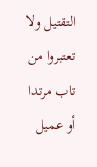التقتيل ولا تعتبروا من تاب مرتدا أو عميل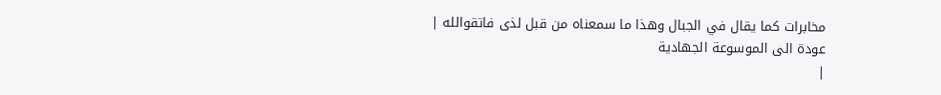مخابرات كما يقال في الجبال وهذا ما سمعناه من قبل لذى فاتقوالله |
عودة الى الموسوعة الجهادية
|